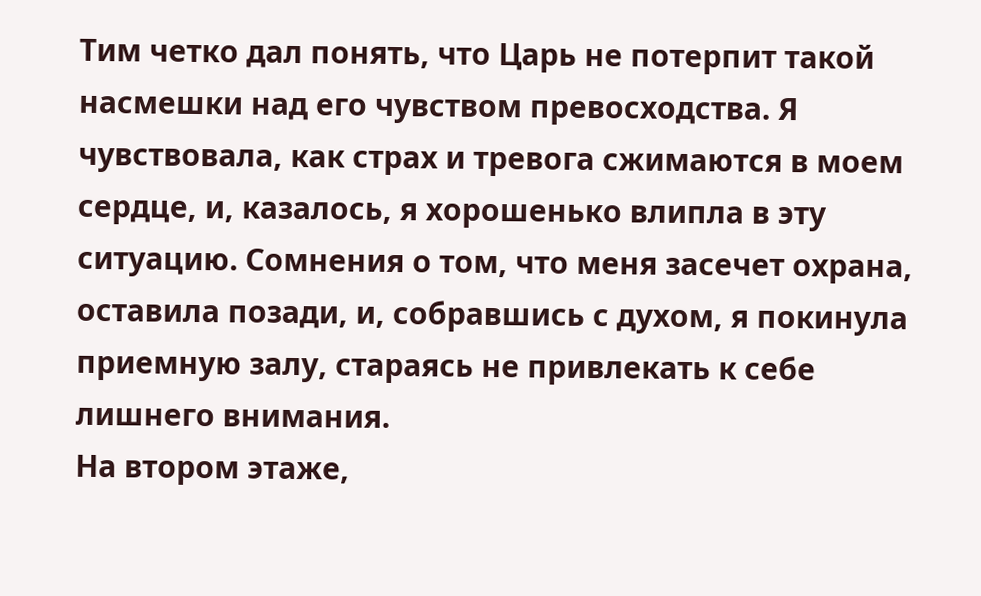Тим четко дал понять, что Царь не потерпит такой насмешки над его чувством превосходства. Я чувствовала, как страх и тревога сжимаются в моем сердце, и, казалось, я хорошенько влипла в эту ситуацию. Сомнения о том, что меня засечет охрана, оставила позади, и, собравшись с духом, я покинула приемную залу, стараясь не привлекать к себе лишнего внимания.
На втором этаже,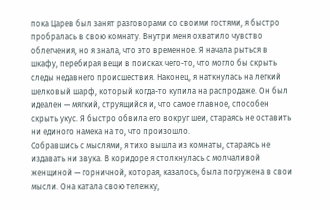пока Царев был занят разговорами со своими гостями, я быстро пробралась в свою комнату. Внутри меня охватило чувство облегчения, но я знала, что это временное. Я начала рыться в шкафу, перебирая вещи в поисках чего-то, что могло бы скрыть следы недавнего происшествия. Наконец, я наткнулась на легкий шелковый шарф, который когда-то купила на распродаже. Он был идеален — мягкий, струящийся и, что самое главное, способен скрыть укус. Я быстро обвила его вокруг шеи, стараясь не оставить ни единого намека на то, что произошло.
Собравшись с мыслями, я тихо вышла из комнаты, стараясь не издавать ни звука. В коридоре я столкнулась с молчаливой женщиной — горничной, которая, казалось, была погружена в свои мысли. Она катала свою тележку,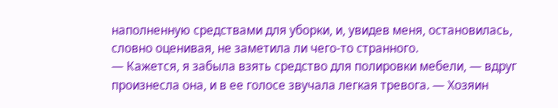наполненную средствами для уборки, и, увидев меня, остановилась, словно оценивая, не заметила ли чего-то странного.
— Кажется, я забыла взять средство для полировки мебели, — вдруг произнесла она, и в ее голосе звучала легкая тревога. — Хозяин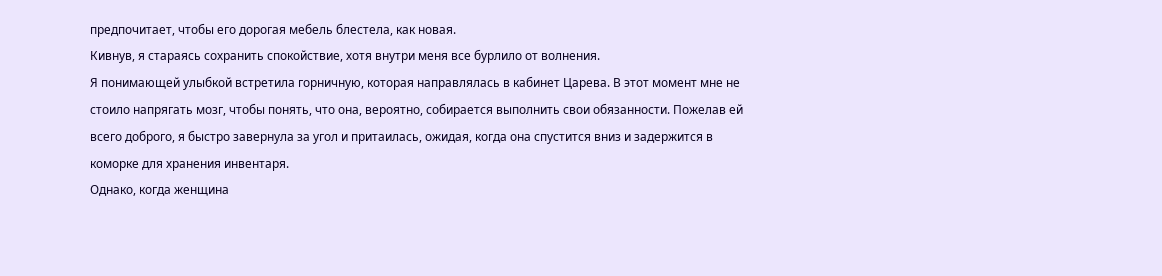предпочитает, чтобы его дорогая мебель блестела, как новая.
Кивнув, я стараясь сохранить спокойствие, хотя внутри меня все бурлило от волнения.
Я понимающей улыбкой встретила горничную, которая направлялась в кабинет Царева. В этот момент мне не стоило напрягать мозг, чтобы понять, что она, вероятно, собирается выполнить свои обязанности. Пожелав ей всего доброго, я быстро завернула за угол и притаилась, ожидая, когда она спустится вниз и задержится в коморке для хранения инвентаря.
Однако, когда женщина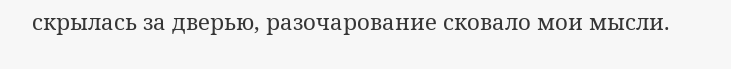скрылась за дверью, разочарование сковало мои мысли.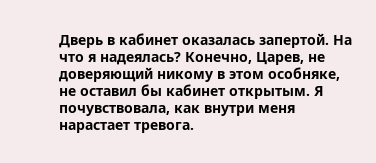Дверь в кабинет оказалась запертой. На что я надеялась? Конечно, Царев, не доверяющий никому в этом особняке, не оставил бы кабинет открытым. Я почувствовала, как внутри меня нарастает тревога.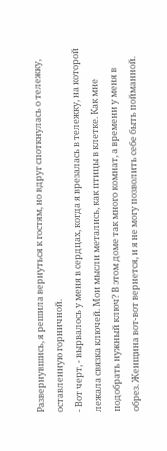Развернувшись, я решила вернуться к гостям, но вдруг споткнулась о тележку, оставленную горничной.
- Вот черт, - вырвалось у меня в сердцах, когда я врезалась в тележку, на которой лежала связка ключей. Мои мысли метались, как птицы в клетке. Как мне подобрать нужный ключ? В этом доме так много комнат, а времени у меня в обрез. Женщина вот-вот вернется, и я не могу позволить себе быть пойманной.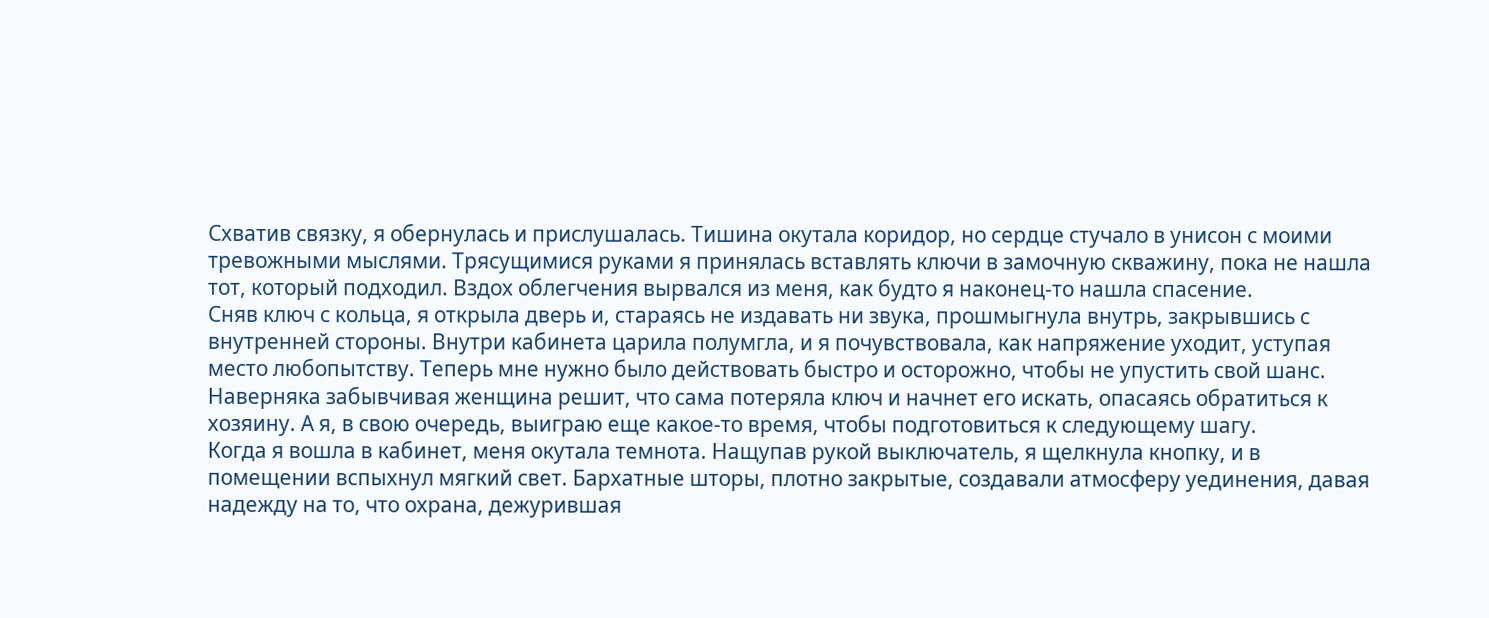Схватив связку, я обернулась и прислушалась. Тишина окутала коридор, но сердце стучало в унисон с моими тревожными мыслями. Трясущимися руками я принялась вставлять ключи в замочную скважину, пока не нашла тот, который подходил. Вздох облегчения вырвался из меня, как будто я наконец-то нашла спасение.
Сняв ключ с кольца, я открыла дверь и, стараясь не издавать ни звука, прошмыгнула внутрь, закрывшись с внутренней стороны. Внутри кабинета царила полумгла, и я почувствовала, как напряжение уходит, уступая место любопытству. Теперь мне нужно было действовать быстро и осторожно, чтобы не упустить свой шанс.
Наверняка забывчивая женщина решит, что сама потеряла ключ и начнет его искать, опасаясь обратиться к хозяину. А я, в свою очередь, выиграю еще какое-то время, чтобы подготовиться к следующему шагу.
Когда я вошла в кабинет, меня окутала темнота. Нащупав рукой выключатель, я щелкнула кнопку, и в помещении вспыхнул мягкий свет. Бархатные шторы, плотно закрытые, создавали атмосферу уединения, давая надежду на то, что охрана, дежурившая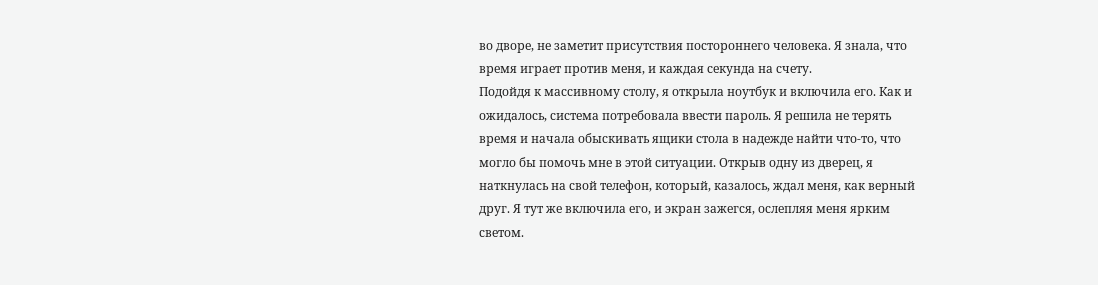во дворе, не заметит присутствия постороннего человека. Я знала, что время играет против меня, и каждая секунда на счету.
Подойдя к массивному столу, я открыла ноутбук и включила его. Как и ожидалось, система потребовала ввести пароль. Я решила не терять время и начала обыскивать ящики стола в надежде найти что-то, что могло бы помочь мне в этой ситуации. Открыв одну из дверец, я наткнулась на свой телефон, который, казалось, ждал меня, как верный друг. Я тут же включила его, и экран зажегся, ослепляя меня ярким светом.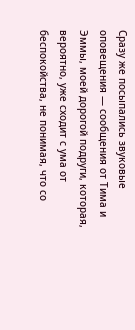Сразу же посыпались звуковые оповещения — сообщения от Тима и Эммы, моей дорогой подруги, которая, вероятно, уже сходит с ума от беспокойства, не понимая, что со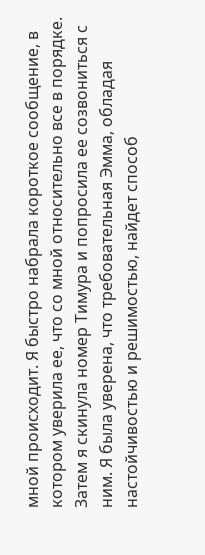мной происходит. Я быстро набрала короткое сообщение, в котором уверила ее, что со мной относительно все в порядке. Затем я скинула номер Тимура и попросила ее созвониться с ним. Я была уверена, что требовательная Эмма, обладая настойчивостью и решимостью, найдет способ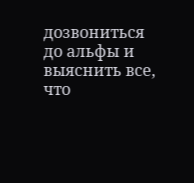дозвониться до альфы и выяснить все, что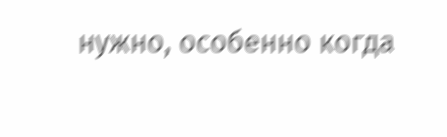нужно, особенно когда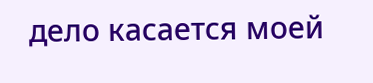дело касается моей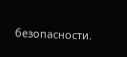безопасности.